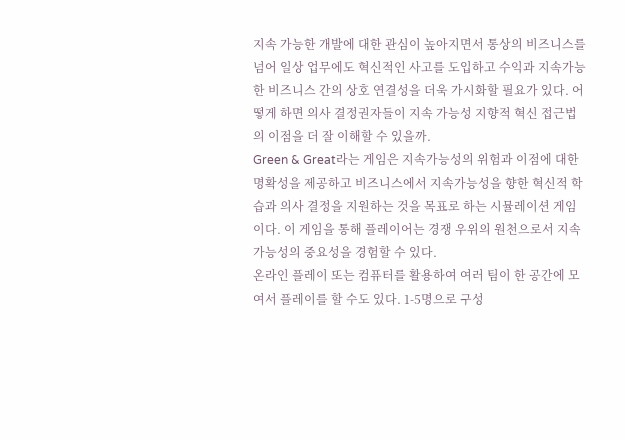지속 가능한 개발에 대한 관심이 높아지면서 통상의 비즈니스를 넘어 일상 업무에도 혁신적인 사고를 도입하고 수익과 지속가능한 비즈니스 간의 상호 연결성을 더욱 가시화할 필요가 있다. 어떻게 하면 의사 결정권자들이 지속 가능성 지향적 혁신 접근법의 이점을 더 잘 이해할 수 있을까.
Green & Great라는 게임은 지속가능성의 위험과 이점에 대한 명확성을 제공하고 비즈니스에서 지속가능성을 향한 혁신적 학습과 의사 결정을 지원하는 것을 목표로 하는 시뮬레이션 게임이다. 이 게임을 통해 플레이어는 경쟁 우위의 원천으로서 지속 가능성의 중요성을 경험할 수 있다.
온라인 플레이 또는 컴퓨터를 활용하여 여러 팀이 한 공간에 모여서 플레이를 할 수도 있다. 1-5명으로 구성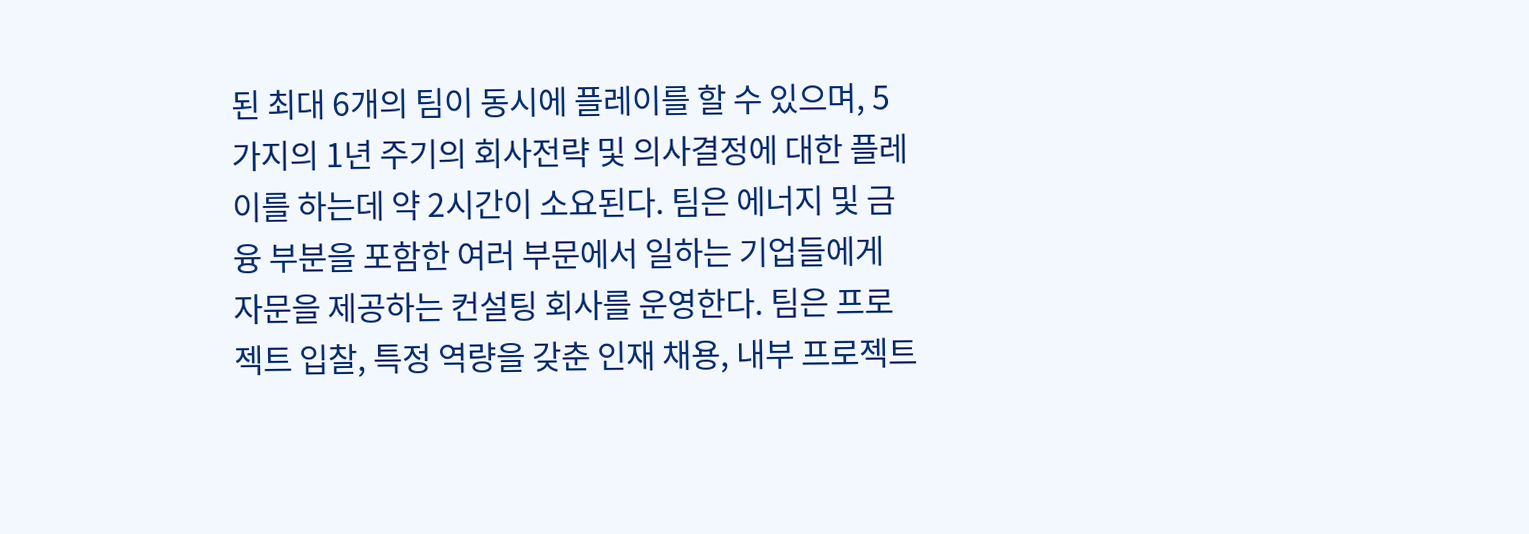된 최대 6개의 팀이 동시에 플레이를 할 수 있으며, 5가지의 1년 주기의 회사전략 및 의사결정에 대한 플레이를 하는데 약 2시간이 소요된다. 팀은 에너지 및 금융 부분을 포함한 여러 부문에서 일하는 기업들에게 자문을 제공하는 컨설팅 회사를 운영한다. 팀은 프로젝트 입찰, 특정 역량을 갖춘 인재 채용, 내부 프로젝트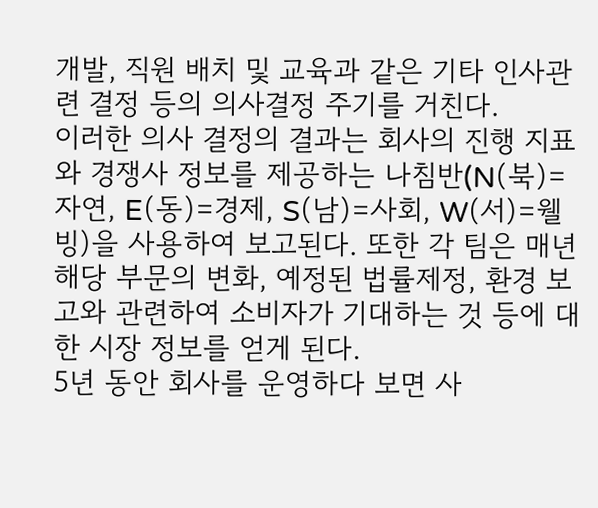개발, 직원 배치 및 교육과 같은 기타 인사관련 결정 등의 의사결정 주기를 거친다.
이러한 의사 결정의 결과는 회사의 진행 지표와 경쟁사 정보를 제공하는 나침반(N(북)=자연, E(동)=경제, S(남)=사회, W(서)=웰빙)을 사용하여 보고된다. 또한 각 팀은 매년 해당 부문의 변화, 예정된 법률제정, 환경 보고와 관련하여 소비자가 기대하는 것 등에 대한 시장 정보를 얻게 된다.
5년 동안 회사를 운영하다 보면 사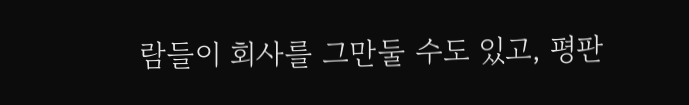람들이 회사를 그만둘 수도 있고, 평판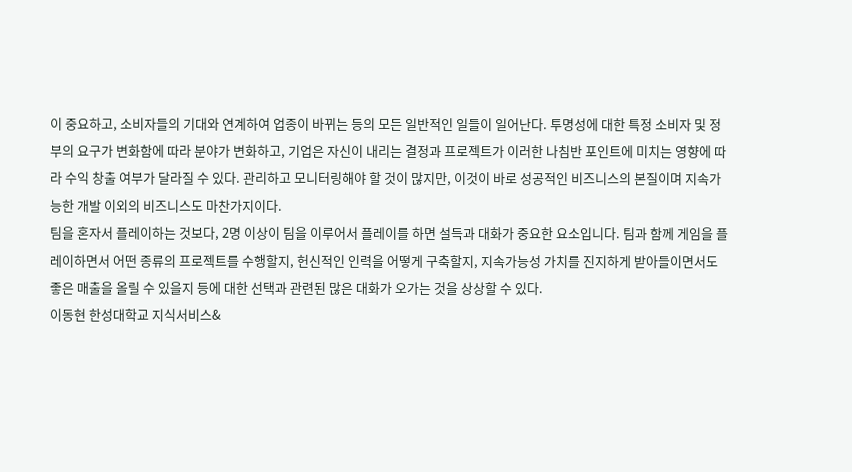이 중요하고, 소비자들의 기대와 연계하여 업종이 바뀌는 등의 모든 일반적인 일들이 일어난다. 투명성에 대한 특정 소비자 및 정부의 요구가 변화함에 따라 분야가 변화하고, 기업은 자신이 내리는 결정과 프로젝트가 이러한 나침반 포인트에 미치는 영향에 따라 수익 창출 여부가 달라질 수 있다. 관리하고 모니터링해야 할 것이 많지만, 이것이 바로 성공적인 비즈니스의 본질이며 지속가능한 개발 이외의 비즈니스도 마찬가지이다.
팀을 혼자서 플레이하는 것보다, 2명 이상이 팀을 이루어서 플레이를 하면 설득과 대화가 중요한 요소입니다. 팀과 함께 게임을 플레이하면서 어떤 종류의 프로젝트를 수행할지, 헌신적인 인력을 어떻게 구축할지, 지속가능성 가치를 진지하게 받아들이면서도 좋은 매출을 올릴 수 있을지 등에 대한 선택과 관련된 많은 대화가 오가는 것을 상상할 수 있다.
이동현 한성대학교 지식서비스&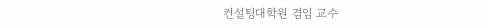컨설팅대학원 겸임 교수